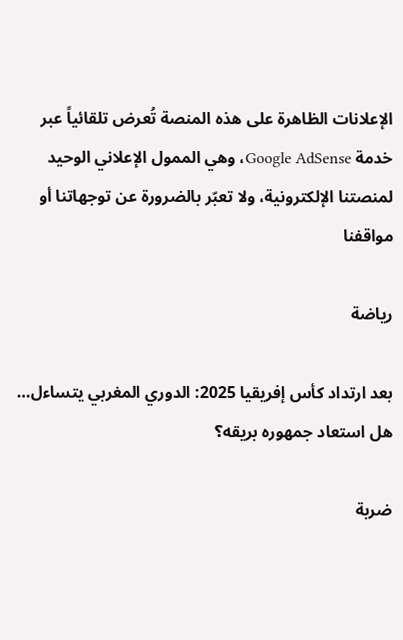الإعلانات الظاهرة على هذه المنصة تُعرض تلقائياً عبر خدمة Google AdSense، وهي الممول الإعلاني الوحيد لمنصتنا الإلكترونية، ولا تعبّر بالضرورة عن توجهاتنا أو مواقفنا

رياضة

بعد ارتداد كأس إفريقيا 2025: الدوري المغربي يتساءل… هل استعاد جمهوره بريقه؟

ضربة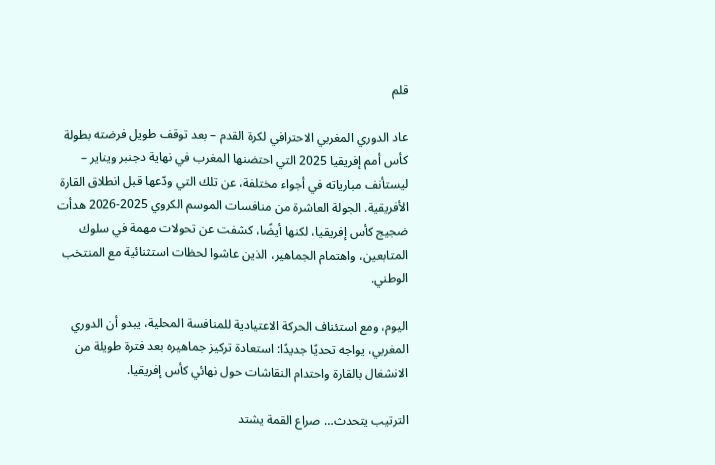قلم

عاد الدوري المغربي الاحترافي لكرة القدم – بعد توقف طويل فرضته بطولة كأس أمم إفريقيا 2025 التي احتضنها المغرب في نهاية دجنبر ويناير – ليستأنف مبارياته في أجواء مختلفة، عن تلك التي ودّعها قبل انطلاق القارة الأفريقية. الجولة العاشرة من منافسات الموسم الكروي 2025-2026 هدأت ضجيج كأس إفريقيا، لكنها أيضًا، كشفت عن تحولات مهمة في سلوك المتابعين، واهتمام الجماهير، الذين عاشوا لحظات استثنائية مع المنتخب الوطني.

اليوم، ومع استئناف الحركة الاعتيادية للمنافسة المحلية، يبدو أن الدوري المغربي، يواجه تحديًا جديدًا: استعادة تركيز جماهيره بعد فترة طويلة من الانشغال بالقارة واحتدام النقاشات حول نهائي كأس إفريقيا.

الترتيب يتحدث… صراع القمة يشتد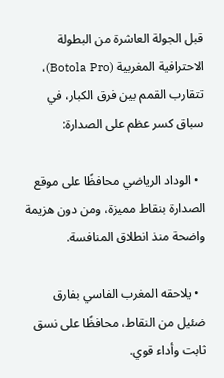قبل الجولة العاشرة من البطولة الاحترافية المغربية (Botola Pro)، تتقارب القمم بين فرق الكبار، في سباق كسر عظم على الصدارة:

  • الوداد الرياضي محافظًا على موقع الصدارة بنقاط مميزة، ومن دون هزيمة واضحة منذ انطلاق المنافسة.

  • يلاحقه المغرب الفاسي بفارق ضئيل من النقاط، محافظًا على نسق ثابت وأداء قوي.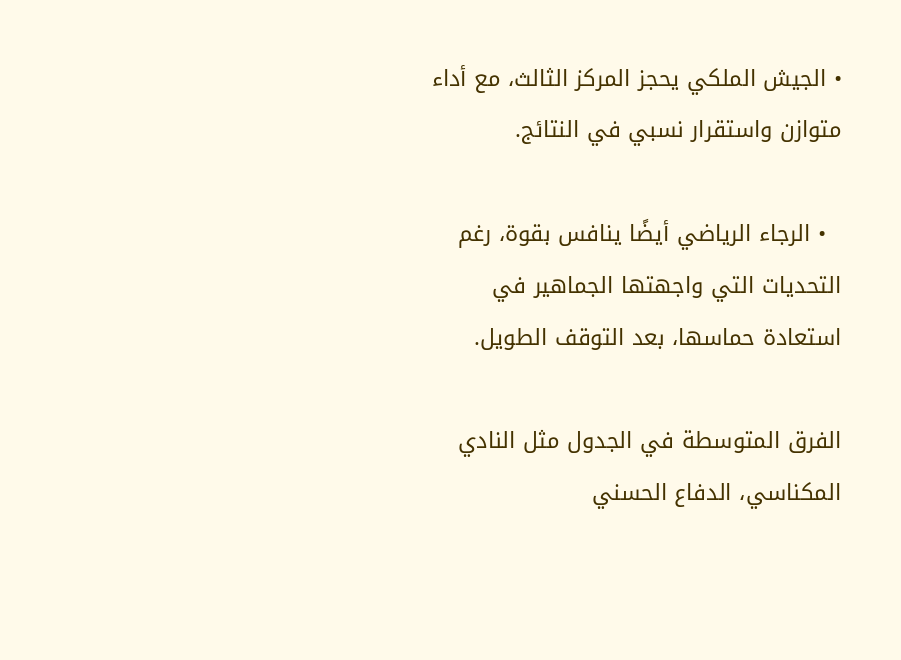• الجيش الملكي يحجز المركز الثالث، مع أداء متوازن واستقرار نسبي في النتائج.

  • الرجاء الرياضي أيضًا ينافس بقوة، رغم التحديات التي واجهتها الجماهير في استعادة حماسها، بعد التوقف الطويل.

الفرق المتوسطة في الجدول مثل النادي المكناسي، الدفاع الحسني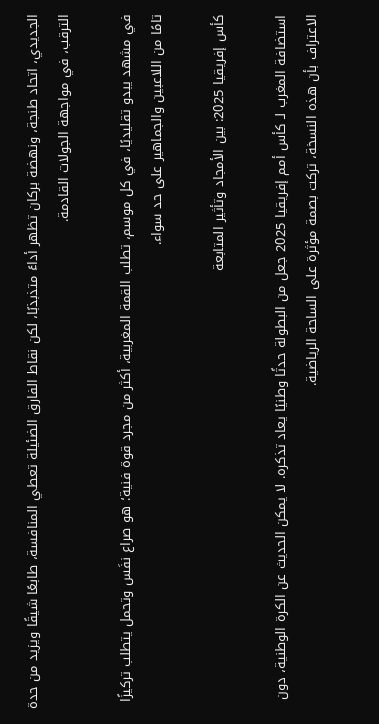الجديدي، اتحاد طنجة، ونهضة بركان تظهر أداءً متذبذبًا، لكن نقاط الفارق الضئيلة تعطي المنافسة، طابعًا شيقًا ويزيد من حدة الترقب، في مواجهة الجولات القادمة.

في مشهد يبدو تقليديًا، في كل موسم، تطلب القمة المغربية، أكثر من مجرد قوة فنية؛ هو صراع نفَس وتحمل يتطلب تركيزًا تامًا من اللاعبين والجماهير على حد سواء.

كأس إفريقيا 2025: بين الأمجاد وتأثير المتابعة

استضافة المغرب لـ كأس أمم إفريقيا 2025 جعل من البطولة حدثًا وطنيًا يعاد تذكره. لا يمكن الحديث عن الكرة الوطنية، دون الاعتراف بأن هذه النسخة، تركت بصمة مؤثرة على الساحة الرياضية.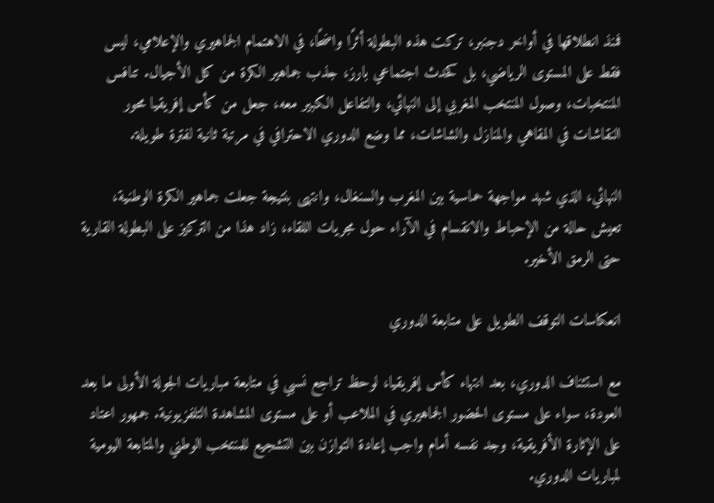فمنذ انطلاقها في أواخر دجنبر، تركت هذه البطولة أثرًا واضحًا، في الاهتمام الجماهيري والإعلامي، ليس فقط على المستوى الرياضي، بل كحدث اجتماعي بارز، جذب جماهير الكرة من كل الأجيال. تنافس المنتخبات، وصول المنتخب المغربي إلى النهائي، والتفاعل الكبير معه، جعل من كأس إفريقيا محور النقاشات في المقاهي والمنازل والشاشات، مما وضع الدوري الاحترافي في مرتبة ثانية لفترة طويلة.

النهائي، الذي شهد مواجهة حماسية بين المغرب والسنغال، وانتهى بنتيجة جعلت جماهير الكرة الوطنية، تعيش حالة من الإحباط والانقسام في الآراء حول مجريات اللقاء، زاد هذا من التركيز على البطولة القارية حتى الرمق الأخير.

انعكاسات التوقف الطويل على متابعة الدوري

مع استئناف الدوري، بعد انتهاء كأس إفريقيا، لوحظ تراجع نسبي في متابعة مباريات الجولة الأولى ما بعد العودة، سواء على مستوى الحضور الجماهيري في الملاعب أو على مستوى المشاهدة التلفزيونية. جمهور اعتاد على الإثارة الأفريقية، وجد نفسه أمام واجب إعادة التوازن بين التشجيع للمنتخب الوطني والمتابعة اليومية لمباريات الدوري.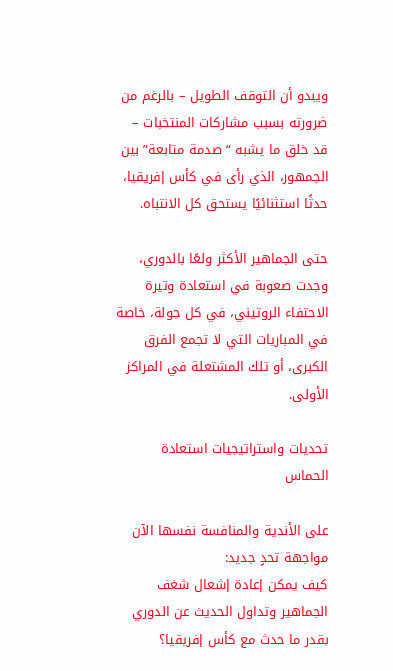ويبدو أن التوقف الطويل – بالرغم من ضرورته بسبب مشاركات المنتخبات – قد خلق ما يشبه “صدمة متابعة” بين الجمهور، الذي رأى في كأس إفريقيا، حدثًا استثنائيًا يستحق كل الانتباه.

حتى الجماهير الأكثر ولعًا بالدوري، وجدت صعوبة في استعادة وتيرة الاحتفاء الروتيني، في كل جولة، خاصة في المباريات التي لا تجمع الفرق الكبرى، أو تلك المشتعلة في المراكز الأولى.

تحديات واستراتيجيات استعادة الحماس

على الأندية والمنافسة نفسها الآن مواجهة تحدٍ جديد:
كيف يمكن إعادة إشعال شغف الجماهير وتداول الحديث عن الدوري بقدر ما حدث مع كأس إفريقيا؟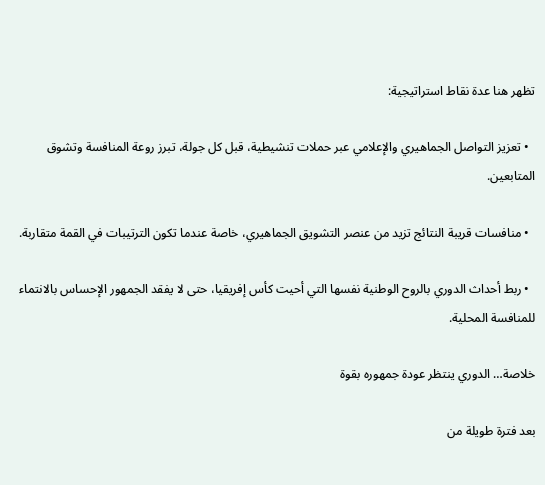تظهر هنا عدة نقاط استراتيجية:

  • تعزيز التواصل الجماهيري والإعلامي عبر حملات تنشيطية، قبل كل جولة، تبرز روعة المنافسة وتشوق المتابعين.

  • منافسات قريبة النتائج تزيد من عنصر التشويق الجماهيري، خاصة عندما تكون الترتيبات في القمة متقاربة.

  • ربط أحداث الدوري بالروح الوطنية نفسها التي أحيت كأس إفريقيا، حتى لا يفقد الجمهور الإحساس بالانتماء للمنافسة المحلية.

خلاصة… الدوري ينتظر عودة جمهوره بقوة

بعد فترة طويلة من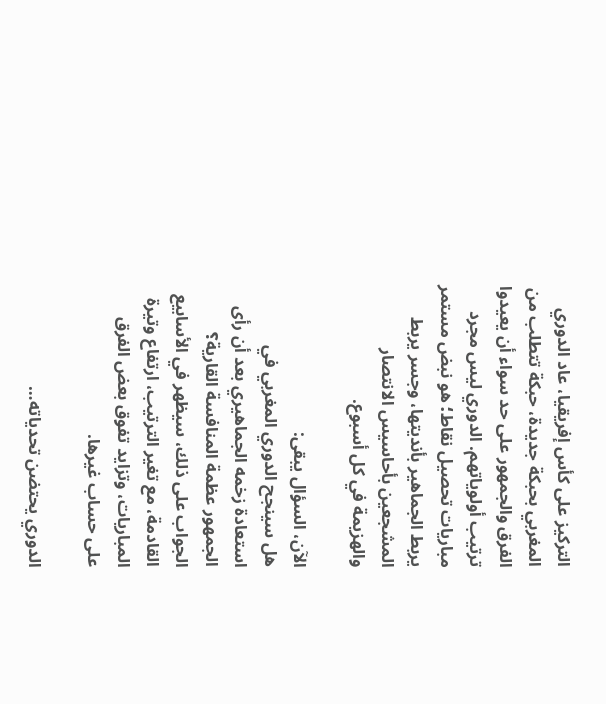التركيز على كأس إفريقيا، عاد الدوري المغربي بحبكة جديدة، حبكة تتطلب من الفرق والجمهور على حد سواء أن يعيدوا ترتيب أولوياتهم. الدوري ليس مجرد مباريات تحصيل نقاط؛ هو نبض مستمر يربط الجماهير بأنديتها، وجسر يربط المشجعين بأحاسيس الانتصار والهزيمة في كل أسبوع.

الآن، السؤال يبقى:
هل سينجح الدوري المغربي في استعادة زخمه الجماهيري بعد أن رأى الجمهور عظمة المنافسة القارية؟
الجواب على ذلك، سيظهر في الأسابيع القادمة، مع تغير الترتيب، ارتفاع وتيرة المباريات، وتزايد تفوق بعض الفرق على حساب غيرها.

الدوري يحتضن تحدياته…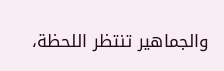والجماهير تنتظر اللحظة،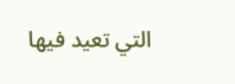التي تعيد فيها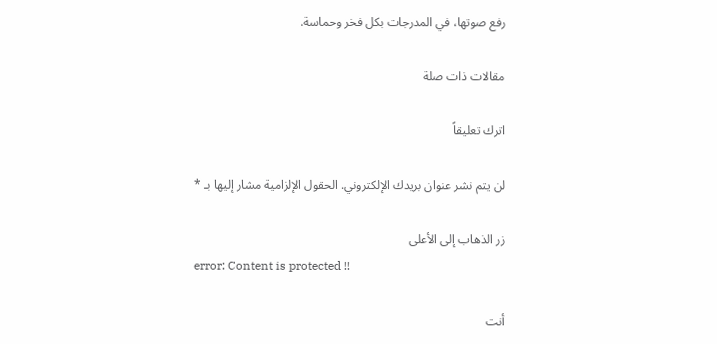رفع صوتها، في المدرجات بكل فخر وحماسة.

مقالات ذات صلة

اترك تعليقاً

لن يتم نشر عنوان بريدك الإلكتروني. الحقول الإلزامية مشار إليها بـ *

زر الذهاب إلى الأعلى
error: Content is protected !!

أنت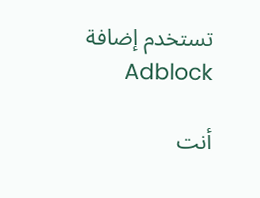تستخدم إضافة Adblock

أنت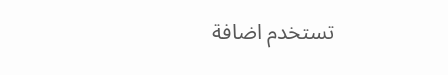تستخدم اضافة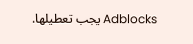Adblocks يجب تعطيلها.